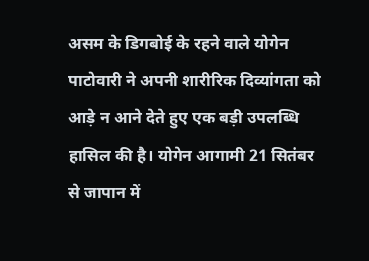असम के डिगबोई के रहने वाले योगेन पाटोवारी ने अपनी शारीरिक दिव्यांगता को आड़े न आने देते हुए एक बड़ी उपलब्धि हासिल की है। योगेन आगामी 21 सितंबर से जापान में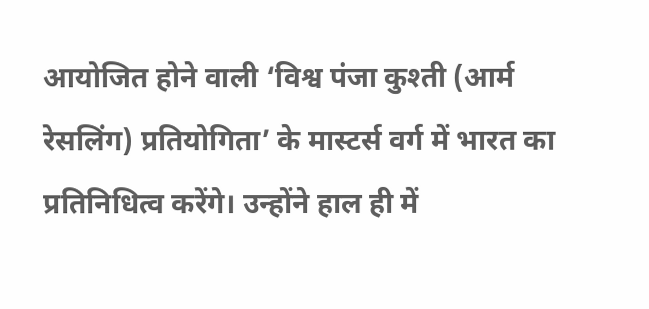आयोजित होने वाली ‘विश्व पंजा कुश्ती (आर्म रेसलिंग) प्रतियोगिता’ के मास्टर्स वर्ग में भारत का प्रतिनिधित्व करेंगे। उन्होंने हाल ही में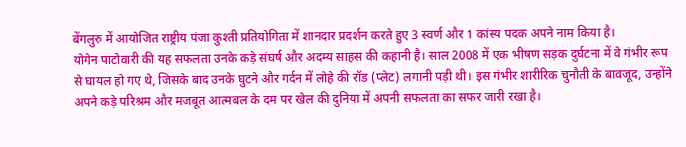बेंगलुरु में आयोजित राष्ट्रीय पंजा कुश्ती प्रतियोगिता में शानदार प्रदर्शन करते हुए 3 स्वर्ण और 1 कांस्य पदक अपने नाम किया है।
योगेन पाटोवारी की यह सफलता उनके कड़े संघर्ष और अदम्य साहस की कहानी है। साल 2008 में एक भीषण सड़क दुर्घटना में वे गंभीर रूप से घायल हो गए थे, जिसके बाद उनके घुटने और गर्दन में लोहे की रॉड (प्लेट) लगानी पड़ी थी। इस गंभीर शारीरिक चुनौती के बावजूद, उन्होंने अपने कड़े परिश्रम और मजबूत आत्मबल के दम पर खेल की दुनिया में अपनी सफलता का सफर जारी रखा है।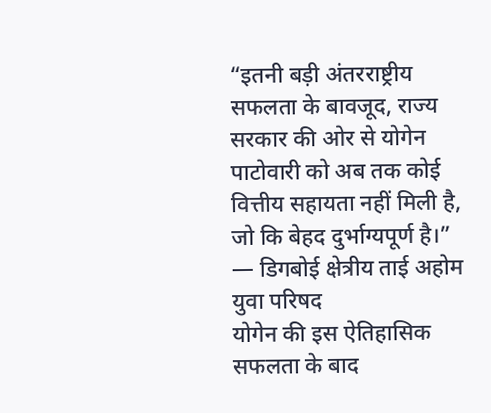“इतनी बड़ी अंतरराष्ट्रीय सफलता के बावजूद, राज्य सरकार की ओर से योगेन पाटोवारी को अब तक कोई वित्तीय सहायता नहीं मिली है, जो कि बेहद दुर्भाग्यपूर्ण है।” — डिगबोई क्षेत्रीय ताई अहोम युवा परिषद
योगेन की इस ऐतिहासिक सफलता के बाद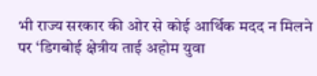भी राज्य सरकार की ओर से कोई आर्थिक मदद न मिलने पर ‘डिगबोई क्षेत्रीय ताई अहोम युवा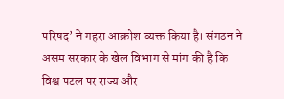परिषद’ ने गहरा आक्रोश व्यक्त किया है। संगठन ने असम सरकार के खेल विभाग से मांग की है कि विश्व पटल पर राज्य और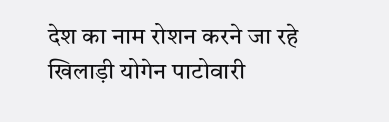देश का नाम रोशन करने जा रहे खिलाड़ी योगेन पाटोवारी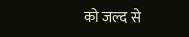को जल्द से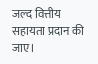जल्द वित्तीय सहायता प्रदान की जाए।